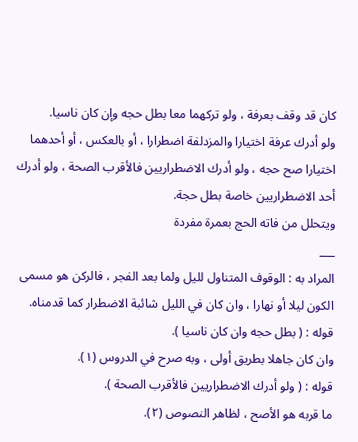كان قد وقف بعرفة ، ولو تركهما معا بطل حجه وإن كان ناسيا.
ولو أدرك عرفة اختيارا والمزدلفة اضطرارا ، أو بالعكس ، أو أحدهما اختيارا صح حجه ، ولو أدرك الاضطراريين فالأقرب الصحة ، ولو أدرك أحد الاضطراريين خاصة بطل حجة.
ويتحلل من فاته الحج بعمرة مفردة
___
المراد به : الوقوف المتناول لليل ولما بعد الفجر ، فالركن هو مسمى الكون ليلا أو نهارا ، وان كان في الليل شائبة الاضطرار كما قدمناه.
قوله : ( بطل حجه وان كان ناسيا ).
وان كان جاهلا بطريق أولى ، وبه صرح في الدروس (١).
قوله : ( ولو أدرك الاضطراريين فالأقرب الصحة ).
ما قربه هو الأصح ، لظاهر النصوص (٢).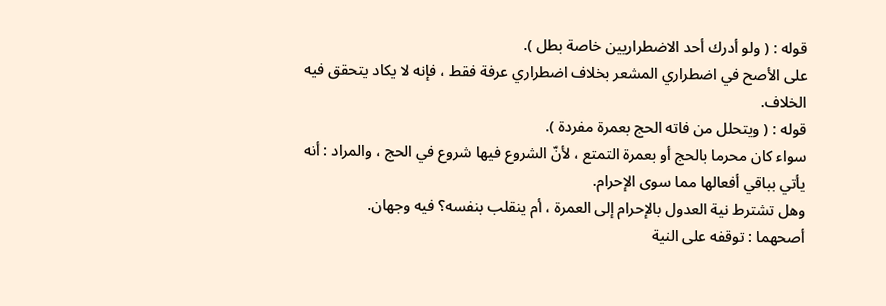قوله : ( ولو أدرك أحد الاضطراريين خاصة بطل ).
على الأصح في اضطراري المشعر بخلاف اضطراري عرفة فقط ، فإنه لا يكاد يتحقق فيه الخلاف.
قوله : ( ويتحلل من فاته الحج بعمرة مفردة ).
سواء كان محرما بالحج أو بعمرة التمتع ، لأنّ الشروع فيها شروع في الحج ، والمراد : أنه يأتي بباقي أفعالها مما سوى الإحرام.
وهل تشترط نية العدول بالإحرام إلى العمرة ، أم ينقلب بنفسه؟ فيه وجهان.
أصحهما : توقفه على النية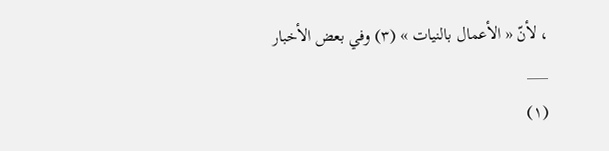، لأنّ « الأعمال بالنيات » (٣) وفي بعض الأخبار
___
(١)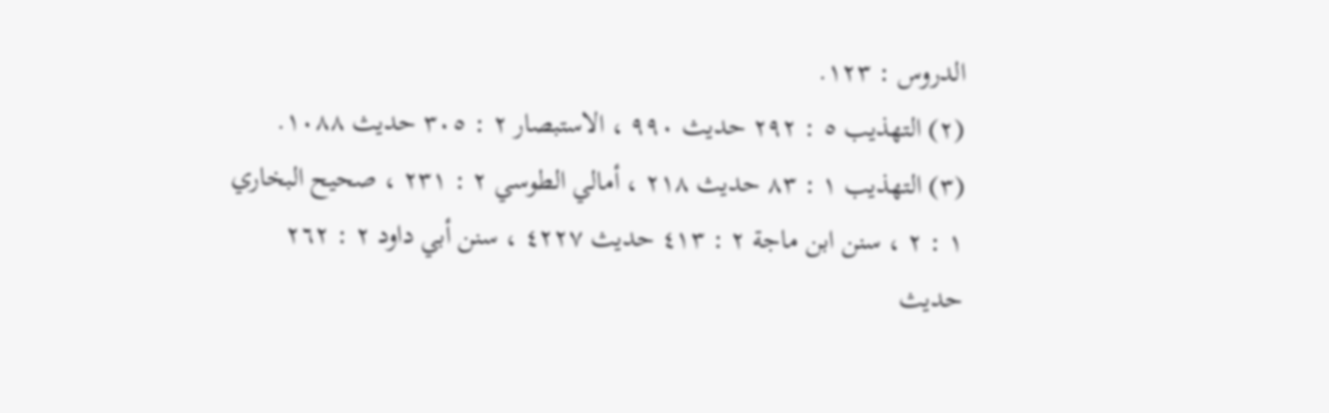الدروس : ١٢٣.
(٢) التهذيب ٥ : ٢٩٢ حديث ٩٩٠ ، الاستبصار ٢ : ٣٠٥ حديث ١٠٨٨.
(٣) التهذيب ١ : ٨٣ حديث ٢١٨ ، أمالي الطوسي ٢ : ٢٣١ ، صحيح البخاري ١ : ٢ ، سنن ابن ماجة ٢ : ٤١٣ حديث ٤٢٢٧ ، سنن أبي داود ٢ : ٢٦٢ حديث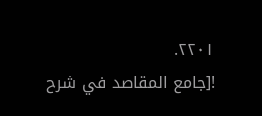٢٢٠١.
![جامع المقاصد في شرح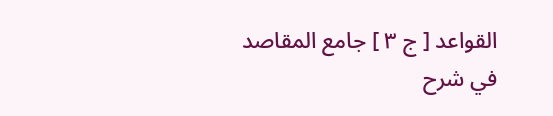القواعد [ ج ٣ ] جامع المقاصد في شرح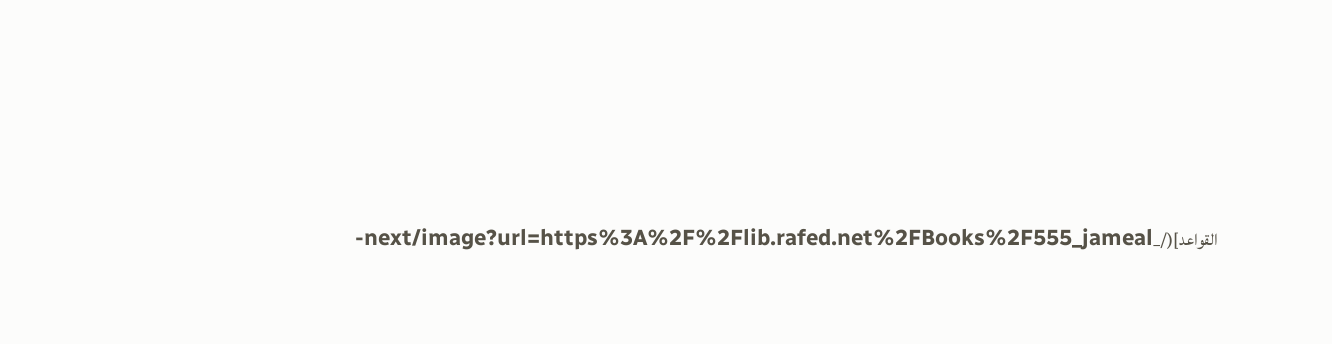القواعد](/_next/image?url=https%3A%2F%2Flib.rafed.net%2FBooks%2F555_jameal-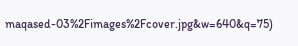maqased-03%2Fimages%2Fcover.jpg&w=640&q=75)